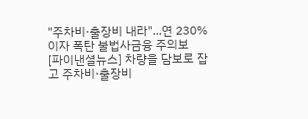"주차비·출장비 내라"...연 230% 이자 폭탄 불법사금융 주의보
[파이낸셜뉴스] 차량을 담보로 잡고 주차비·출장비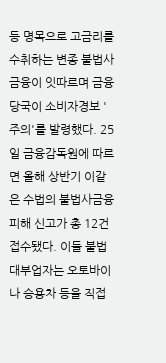등 명목으로 고금리를 수취하는 변종 불법사금융이 잇따르며 금융당국이 소비자경보 '주의'를 발령했다. 25일 금융감독원에 따르면 올해 상반기 이같은 수법의 불법사금융 피해 신고가 총 12건 접수됐다. 이들 불법 대부업자는 오토바이나 승용차 등을 직접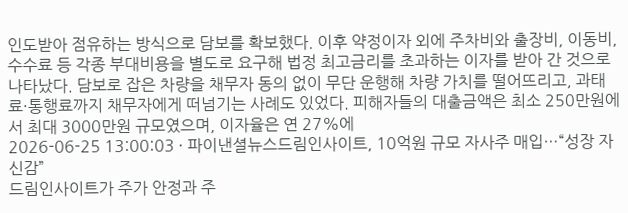인도받아 점유하는 방식으로 담보를 확보했다. 이후 약정이자 외에 주차비와 출장비, 이동비, 수수료 등 각종 부대비용을 별도로 요구해 법정 최고금리를 초과하는 이자를 받아 간 것으로 나타났다. 담보로 잡은 차량을 채무자 동의 없이 무단 운행해 차량 가치를 떨어뜨리고, 과태료·통행료까지 채무자에게 떠넘기는 사례도 있었다. 피해자들의 대출금액은 최소 250만원에서 최대 3000만원 규모였으며, 이자율은 연 27%에
2026-06-25 13:00:03 · 파이낸셜뉴스드림인사이트, 10억원 규모 자사주 매입…“성장 자신감”
드림인사이트가 주가 안정과 주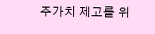주가치 제고를 위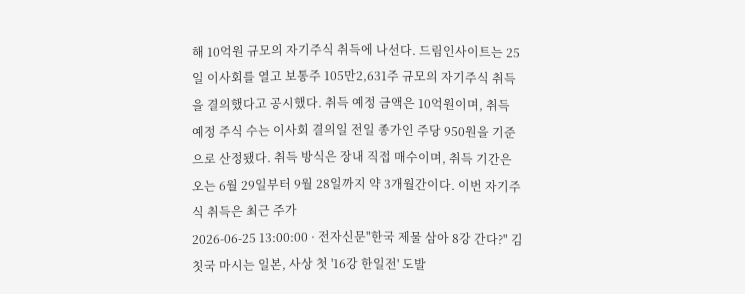해 10억원 규모의 자기주식 취득에 나선다. 드림인사이트는 25일 이사회를 열고 보통주 105만2,631주 규모의 자기주식 취득을 결의했다고 공시했다. 취득 예정 금액은 10억원이며, 취득 예정 주식 수는 이사회 결의일 전일 종가인 주당 950원을 기준으로 산정됐다. 취득 방식은 장내 직접 매수이며, 취득 기간은 오는 6월 29일부터 9월 28일까지 약 3개월간이다. 이번 자기주식 취득은 최근 주가
2026-06-25 13:00:00 · 전자신문"한국 제물 삼아 8강 간다?" 김칫국 마시는 일본, 사상 첫 '16강 한일전' 도발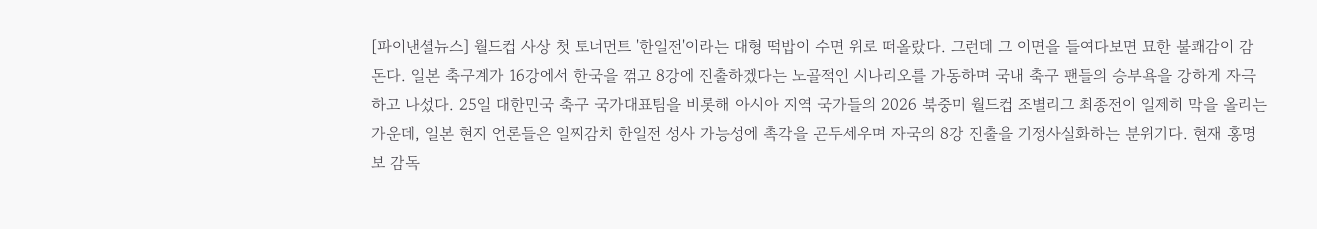[파이낸셜뉴스] 월드컵 사상 첫 토너먼트 '한일전'이라는 대형 떡밥이 수면 위로 떠올랐다. 그런데 그 이면을 들여다보면 묘한 불쾌감이 감돈다. 일본 축구계가 16강에서 한국을 꺾고 8강에 진출하겠다는 노골적인 시나리오를 가동하며 국내 축구 팬들의 승부욕을 강하게 자극하고 나섰다. 25일 대한민국 축구 국가대표팀을 비롯해 아시아 지역 국가들의 2026 북중미 월드컵 조별리그 최종전이 일제히 막을 올리는 가운데, 일본 현지 언론들은 일찌감치 한일전 성사 가능성에 촉각을 곤두세우며 자국의 8강 진출을 기정사실화하는 분위기다. 현재 홍명보 감독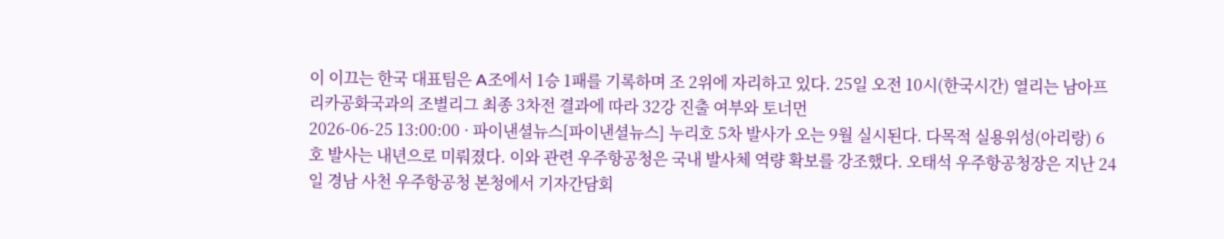이 이끄는 한국 대표팀은 A조에서 1승 1패를 기록하며 조 2위에 자리하고 있다. 25일 오전 10시(한국시간) 열리는 남아프리카공화국과의 조별리그 최종 3차전 결과에 따라 32강 진출 여부와 토너먼
2026-06-25 13:00:00 · 파이낸셜뉴스[파이낸셜뉴스] 누리호 5차 발사가 오는 9월 실시된다. 다목적 실용위성(아리랑) 6호 발사는 내년으로 미뤄졌다. 이와 관련 우주항공청은 국내 발사체 역량 확보를 강조했다. 오태석 우주항공청장은 지난 24일 경남 사천 우주항공청 본청에서 기자간담회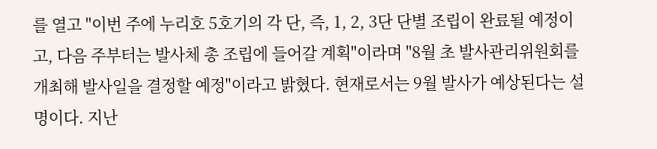를 열고 "이번 주에 누리호 5호기의 각 단, 즉, 1, 2, 3단 단별 조립이 완료될 예정이고, 다음 주부터는 발사체 총 조립에 들어갈 계획"이라며 "8월 초 발사관리위원회를 개최해 발사일을 결정할 예정"이라고 밝혔다. 현재로서는 9월 발사가 예상된다는 설명이다. 지난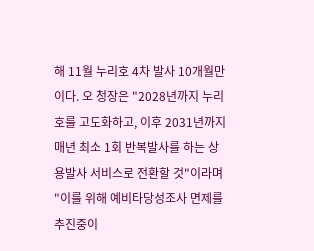해 11월 누리호 4차 발사 10개월만이다. 오 청장은 "2028년까지 누리호를 고도화하고, 이후 2031년까지 매년 최소 1회 반복발사를 하는 상용발사 서비스로 전환할 것"이라며 "이를 위해 예비타당성조사 면제를 추진중이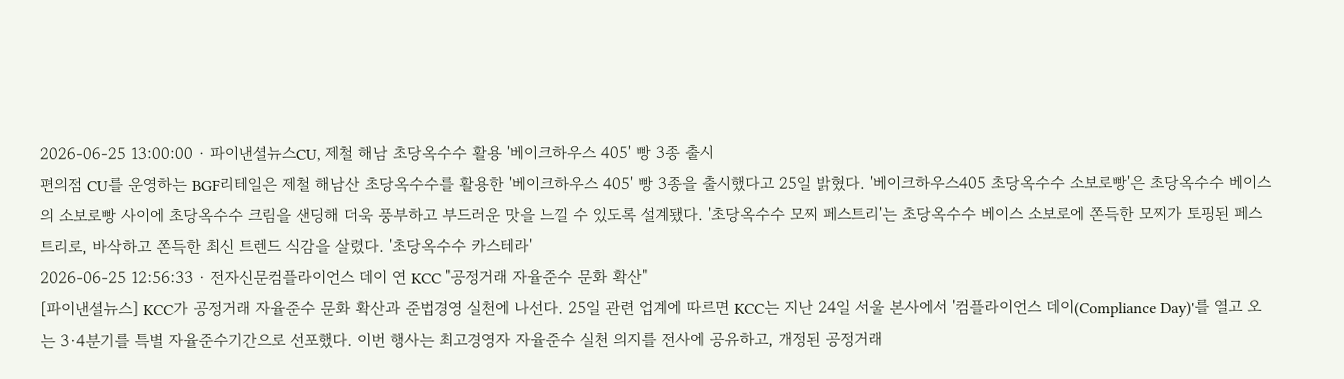2026-06-25 13:00:00 · 파이낸셜뉴스CU, 제철 해남 초당옥수수 활용 '베이크하우스 405' 빵 3종 출시
편의점 CU를 운영하는 BGF리테일은 제철 해남산 초당옥수수를 활용한 '베이크하우스 405' 빵 3종을 출시했다고 25일 밝혔다. '베이크하우스405 초당옥수수 소보로빵'은 초당옥수수 베이스의 소보로빵 사이에 초당옥수수 크림을 샌딩해 더욱 풍부하고 부드러운 맛을 느낄 수 있도록 설계됐다. '초당옥수수 모찌 페스트리'는 초당옥수수 베이스 소보로에 쫀득한 모찌가 토핑된 페스트리로, 바삭하고 쫀득한 최신 트렌드 식감을 살렸다. '초당옥수수 카스테라'
2026-06-25 12:56:33 · 전자신문컴플라이언스 데이 연 KCC "공정거래 자율준수 문화 확산"
[파이낸셜뉴스] KCC가 공정거래 자율준수 문화 확산과 준법경영 실천에 나선다. 25일 관련 업계에 따르면 KCC는 지난 24일 서울 본사에서 '컴플라이언스 데이(Compliance Day)'를 열고 오는 3·4분기를 특별 자율준수기간으로 선포했다. 이번 행사는 최고경영자 자율준수 실천 의지를 전사에 공유하고, 개정된 공정거래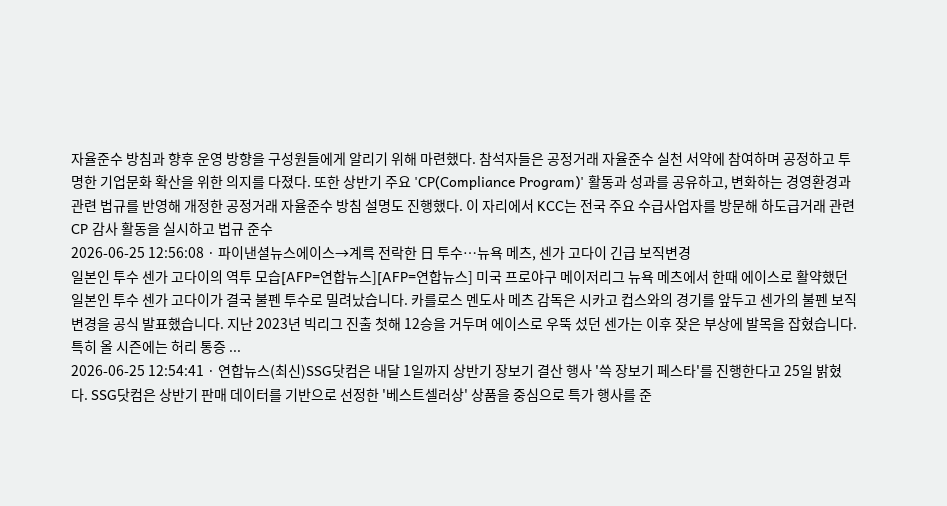자율준수 방침과 향후 운영 방향을 구성원들에게 알리기 위해 마련했다. 참석자들은 공정거래 자율준수 실천 서약에 참여하며 공정하고 투명한 기업문화 확산을 위한 의지를 다졌다. 또한 상반기 주요 'CP(Compliance Program)' 활동과 성과를 공유하고, 변화하는 경영환경과 관련 법규를 반영해 개정한 공정거래 자율준수 방침 설명도 진행했다. 이 자리에서 KCC는 전국 주요 수급사업자를 방문해 하도급거래 관련 CP 감사 활동을 실시하고 법규 준수
2026-06-25 12:56:08 · 파이낸셜뉴스에이스→계륵 전락한 日 투수…뉴욕 메츠, 센가 고다이 긴급 보직변경
일본인 투수 센가 고다이의 역투 모습[AFP=연합뉴스][AFP=연합뉴스] 미국 프로야구 메이저리그 뉴욕 메츠에서 한때 에이스로 활약했던 일본인 투수 센가 고다이가 결국 불펜 투수로 밀려났습니다. 카를로스 멘도사 메츠 감독은 시카고 컵스와의 경기를 앞두고 센가의 불펜 보직 변경을 공식 발표했습니다. 지난 2023년 빅리그 진출 첫해 12승을 거두며 에이스로 우뚝 섰던 센가는 이후 잦은 부상에 발목을 잡혔습니다. 특히 올 시즌에는 허리 통증 ...
2026-06-25 12:54:41 · 연합뉴스(최신)SSG닷컴은 내달 1일까지 상반기 장보기 결산 행사 '쓱 장보기 페스타'를 진행한다고 25일 밝혔다. SSG닷컴은 상반기 판매 데이터를 기반으로 선정한 '베스트셀러상' 상품을 중심으로 특가 행사를 준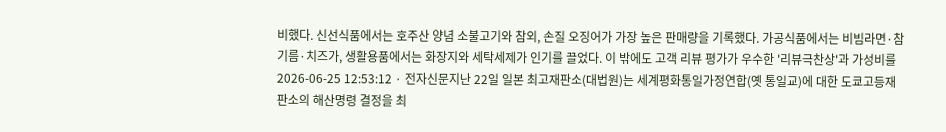비했다. 신선식품에서는 호주산 양념 소불고기와 참외, 손질 오징어가 가장 높은 판매량을 기록했다. 가공식품에서는 비빔라면·참기름·치즈가, 생활용품에서는 화장지와 세탁세제가 인기를 끌었다. 이 밖에도 고객 리뷰 평가가 우수한 '리뷰극찬상'과 가성비를
2026-06-25 12:53:12 · 전자신문지난 22일 일본 최고재판소(대법원)는 세계평화통일가정연합(옛 통일교)에 대한 도쿄고등재판소의 해산명령 결정을 최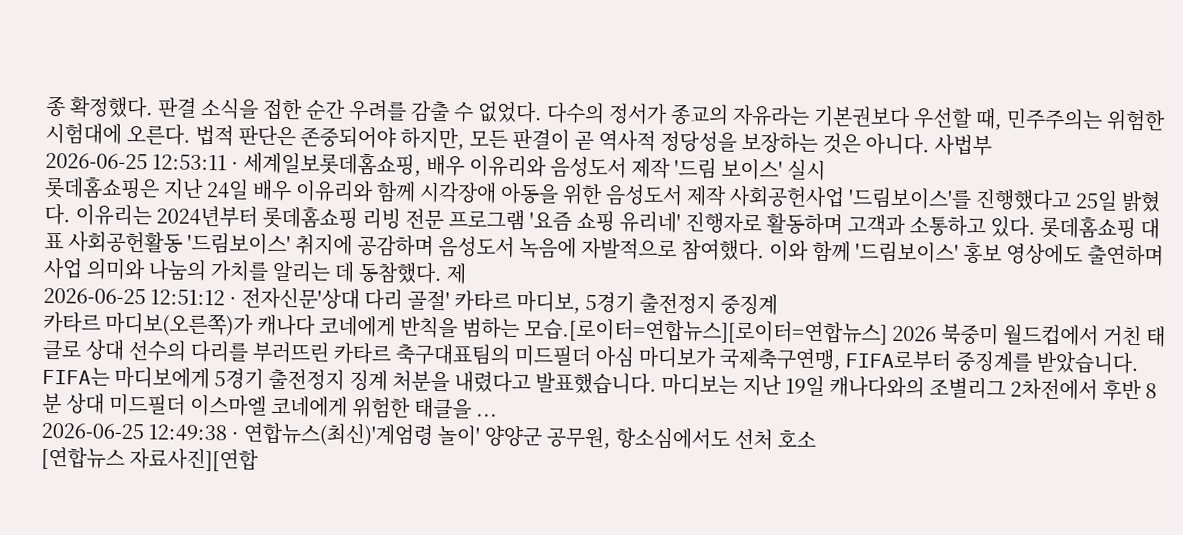종 확정했다. 판결 소식을 접한 순간 우려를 감출 수 없었다. 다수의 정서가 종교의 자유라는 기본권보다 우선할 때, 민주주의는 위험한 시험대에 오른다. 법적 판단은 존중되어야 하지만, 모든 판결이 곧 역사적 정당성을 보장하는 것은 아니다. 사법부
2026-06-25 12:53:11 · 세계일보롯데홈쇼핑, 배우 이유리와 음성도서 제작 '드림 보이스' 실시
롯데홈쇼핑은 지난 24일 배우 이유리와 함께 시각장애 아동을 위한 음성도서 제작 사회공헌사업 '드림보이스'를 진행했다고 25일 밝혔다. 이유리는 2024년부터 롯데홈쇼핑 리빙 전문 프로그램 '요즘 쇼핑 유리네' 진행자로 활동하며 고객과 소통하고 있다. 롯데홈쇼핑 대표 사회공헌활동 '드림보이스' 취지에 공감하며 음성도서 녹음에 자발적으로 참여했다. 이와 함께 '드림보이스' 홍보 영상에도 출연하며 사업 의미와 나눔의 가치를 알리는 데 동참했다. 제
2026-06-25 12:51:12 · 전자신문'상대 다리 골절' 카타르 마디보, 5경기 출전정지 중징계
카타르 마디보(오른쪽)가 캐나다 코네에게 반칙을 범하는 모습.[로이터=연합뉴스][로이터=연합뉴스] 2026 북중미 월드컵에서 거친 태클로 상대 선수의 다리를 부러뜨린 카타르 축구대표팀의 미드필더 아심 마디보가 국제축구연맹, FIFA로부터 중징계를 받았습니다. FIFA는 마디보에게 5경기 출전정지 징계 처분을 내렸다고 발표했습니다. 마디보는 지난 19일 캐나다와의 조별리그 2차전에서 후반 8분 상대 미드필더 이스마엘 코네에게 위험한 태클을 ...
2026-06-25 12:49:38 · 연합뉴스(최신)'계엄령 놀이' 양양군 공무원, 항소심에서도 선처 호소
[연합뉴스 자료사진][연합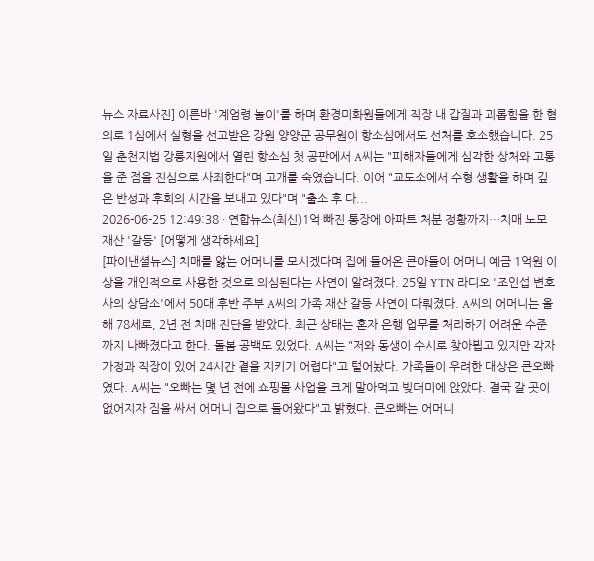뉴스 자료사진] 이른바 '계엄령 놀이'를 하며 환경미화원들에게 직장 내 갑질과 괴롭힘을 한 혐의로 1심에서 실형을 선고받은 강원 양양군 공무원이 항소심에서도 선처를 호소했습니다. 25일 춘천지법 강릉지원에서 열린 항소심 첫 공판에서 A씨는 "피해자들에게 심각한 상처와 고통을 준 점을 진심으로 사죄한다"며 고개를 숙였습니다. 이어 "교도소에서 수형 생활을 하며 깊은 반성과 후회의 시간을 보내고 있다"며 "출소 후 다...
2026-06-25 12:49:38 · 연합뉴스(최신)1억 빠진 통장에 아파트 처분 정황까지…치매 노모 재산 '갈등' [어떻게 생각하세요]
[파이낸셜뉴스] 치매를 앓는 어머니를 모시겠다며 집에 들어온 큰아들이 어머니 예금 1억원 이상을 개인적으로 사용한 것으로 의심된다는 사연이 알려졌다. 25일 YTN 라디오 '조인섭 변호사의 상담소'에서 50대 후반 주부 A씨의 가족 재산 갈등 사연이 다뤄졌다. A씨의 어머니는 올해 78세로, 2년 전 치매 진단을 받았다. 최근 상태는 혼자 은행 업무를 처리하기 어려운 수준까지 나빠졌다고 한다. 돌봄 공백도 있었다. A씨는 "저와 동생이 수시로 찾아뵙고 있지만 각자 가정과 직장이 있어 24시간 곁을 지키기 어렵다"고 털어놨다. 가족들이 우려한 대상은 큰오빠였다. A씨는 "오빠는 몇 년 전에 쇼핑몰 사업을 크게 말아먹고 빚더미에 앉았다. 결국 갈 곳이 없어지자 짐을 싸서 어머니 집으로 들어왔다"고 밝혔다. 큰오빠는 어머니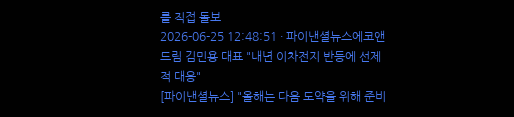를 직접 돌보
2026-06-25 12:48:51 · 파이낸셜뉴스에코앤드림 김민용 대표 "내년 이차전지 반등에 선제적 대응"
[파이낸셜뉴스] "올해는 다음 도약을 위해 준비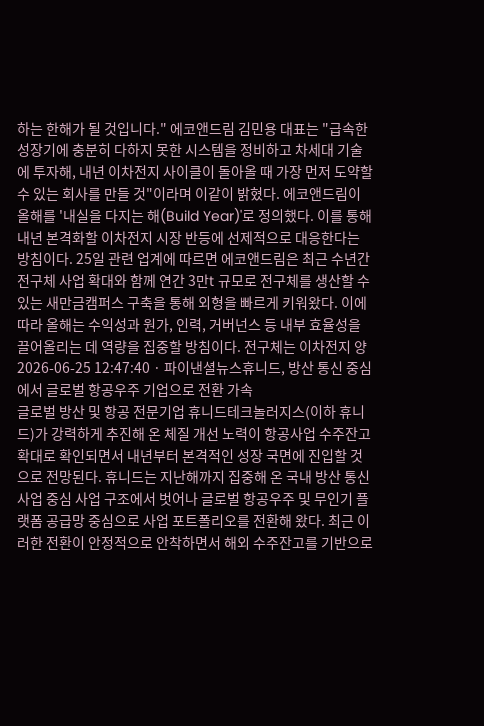하는 한해가 될 것입니다." 에코앤드림 김민용 대표는 "급속한 성장기에 충분히 다하지 못한 시스템을 정비하고 차세대 기술에 투자해, 내년 이차전지 사이클이 돌아올 때 가장 먼저 도약할 수 있는 회사를 만들 것"이라며 이같이 밝혔다. 에코앤드림이 올해를 '내실을 다지는 해(Build Year)'로 정의했다. 이를 통해 내년 본격화할 이차전지 시장 반등에 선제적으로 대응한다는 방침이다. 25일 관련 업계에 따르면 에코앤드림은 최근 수년간 전구체 사업 확대와 함께 연간 3만t 규모로 전구체를 생산할 수 있는 새만금캠퍼스 구축을 통해 외형을 빠르게 키워왔다. 이에 따라 올해는 수익성과 원가, 인력, 거버넌스 등 내부 효율성을 끌어올리는 데 역량을 집중할 방침이다. 전구체는 이차전지 양
2026-06-25 12:47:40 · 파이낸셜뉴스휴니드, 방산 통신 중심에서 글로벌 항공우주 기업으로 전환 가속
글로벌 방산 및 항공 전문기업 휴니드테크놀러지스(이하 휴니드)가 강력하게 추진해 온 체질 개선 노력이 항공사업 수주잔고 확대로 확인되면서 내년부터 본격적인 성장 국면에 진입할 것으로 전망된다. 휴니드는 지난해까지 집중해 온 국내 방산 통신사업 중심 사업 구조에서 벗어나 글로벌 항공우주 및 무인기 플랫폼 공급망 중심으로 사업 포트폴리오를 전환해 왔다. 최근 이러한 전환이 안정적으로 안착하면서 해외 수주잔고를 기반으로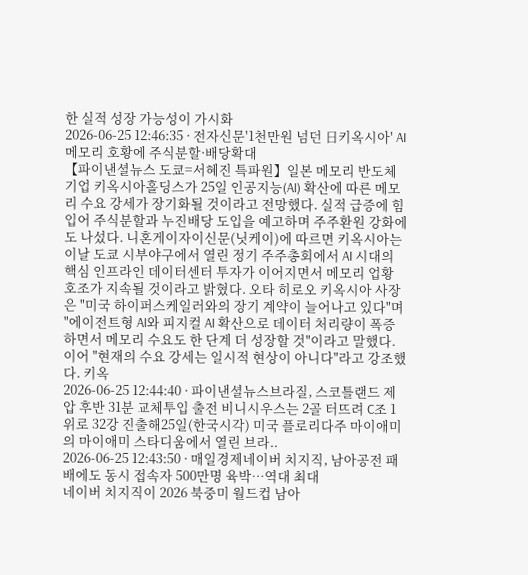한 실적 성장 가능성이 가시화
2026-06-25 12:46:35 · 전자신문'1천만원 넘던 日키옥시아' AI 메모리 호황에 주식분할·배당확대
【파이낸셜뉴스 도쿄=서혜진 특파원】일본 메모리 반도체 기업 키옥시아홀딩스가 25일 인공지능(AI) 확산에 따른 메모리 수요 강세가 장기화될 것이라고 전망했다. 실적 급증에 힘입어 주식분할과 누진배당 도입을 예고하며 주주환원 강화에도 나섰다. 니혼게이자이신문(닛케이)에 따르면 키옥시아는 이날 도쿄 시부야구에서 열린 정기 주주총회에서 AI 시대의 핵심 인프라인 데이터센터 투자가 이어지면서 메모리 업황 호조가 지속될 것이라고 밝혔다. 오타 히로오 키옥시아 사장은 "미국 하이퍼스케일러와의 장기 계약이 늘어나고 있다"며 "에이전트형 AI와 피지컬 AI 확산으로 데이터 처리량이 폭증하면서 메모리 수요도 한 단계 더 성장할 것"이라고 말했다. 이어 "현재의 수요 강세는 일시적 현상이 아니다"라고 강조했다. 키옥
2026-06-25 12:44:40 · 파이낸셜뉴스브라질, 스코틀랜드 제압 후반 31분 교체투입 출전 비니시우스는 2골 터뜨려 C조 1위로 32강 진출해25일(한국시각) 미국 플로리다주 마이애미의 마이애미 스타디움에서 열린 브라..
2026-06-25 12:43:50 · 매일경제네이버 치지직, 남아공전 패배에도 동시 접속자 500만명 육박…역대 최대
네이버 치지직이 2026 북중미 월드컵 남아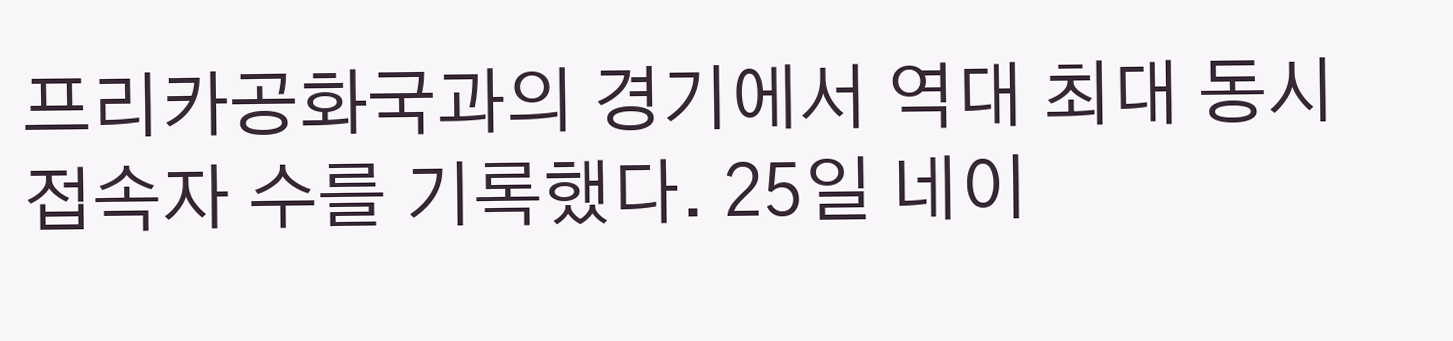프리카공화국과의 경기에서 역대 최대 동시 접속자 수를 기록했다. 25일 네이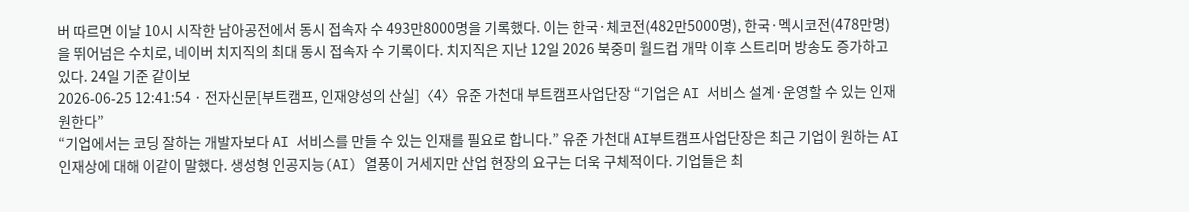버 따르면 이날 10시 시작한 남아공전에서 동시 접속자 수 493만8000명을 기록했다. 이는 한국·체코전(482만5000명), 한국·멕시코전(478만명)을 뛰어넘은 수치로, 네이버 치지직의 최대 동시 접속자 수 기록이다. 치지직은 지난 12일 2026 북중미 월드컵 개막 이후 스트리머 방송도 증가하고 있다. 24일 기준 같이보
2026-06-25 12:41:54 · 전자신문[부트캠프, 인재양성의 산실]〈4〉유준 가천대 부트캠프사업단장 “기업은 AI 서비스 설계·운영할 수 있는 인재 원한다”
“기업에서는 코딩 잘하는 개발자보다 AI 서비스를 만들 수 있는 인재를 필요로 합니다.” 유준 가천대 AI부트캠프사업단장은 최근 기업이 원하는 AI 인재상에 대해 이같이 말했다. 생성형 인공지능(AI) 열풍이 거세지만 산업 현장의 요구는 더욱 구체적이다. 기업들은 최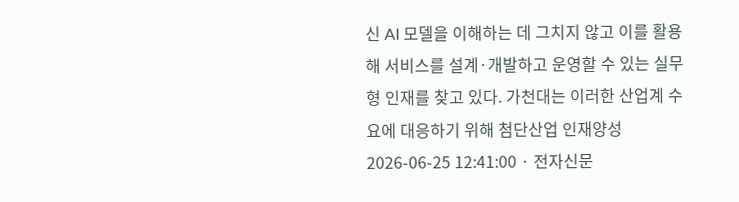신 AI 모델을 이해하는 데 그치지 않고 이를 활용해 서비스를 설계·개발하고 운영할 수 있는 실무형 인재를 찾고 있다. 가천대는 이러한 산업계 수요에 대응하기 위해 첨단산업 인재양성
2026-06-25 12:41:00 · 전자신문